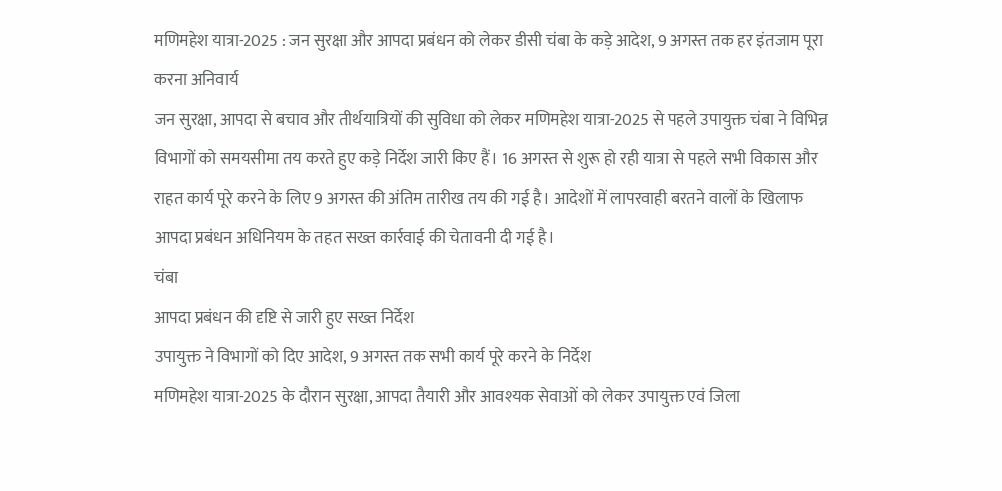मणिमहेश यात्रा-2025 : जन सुरक्षा और आपदा प्रबंधन को लेकर डीसी चंबा के कड़े आदेश, 9 अगस्त तक हर इंतजाम पूरा करना अनिवार्य
जन सुरक्षा, आपदा से बचाव और तीर्थयात्रियों की सुविधा को लेकर मणिमहेश यात्रा-2025 से पहले उपायुक्त चंबा ने विभिन्न विभागों को समयसीमा तय करते हुए कड़े निर्देश जारी किए हैं। 16 अगस्त से शुरू हो रही यात्रा से पहले सभी विकास और राहत कार्य पूरे करने के लिए 9 अगस्त की अंतिम तारीख तय की गई है। आदेशों में लापरवाही बरतने वालों के खिलाफ आपदा प्रबंधन अधिनियम के तहत सख्त कार्रवाई की चेतावनी दी गई है।
चंबा
आपदा प्रबंधन की दृष्टि से जारी हुए सख्त निर्देश
उपायुक्त ने विभागों को दिए आदेश, 9 अगस्त तक सभी कार्य पूरे करने के निर्देश
मणिमहेश यात्रा-2025 के दौरान सुरक्षा, आपदा तैयारी और आवश्यक सेवाओं को लेकर उपायुक्त एवं जिला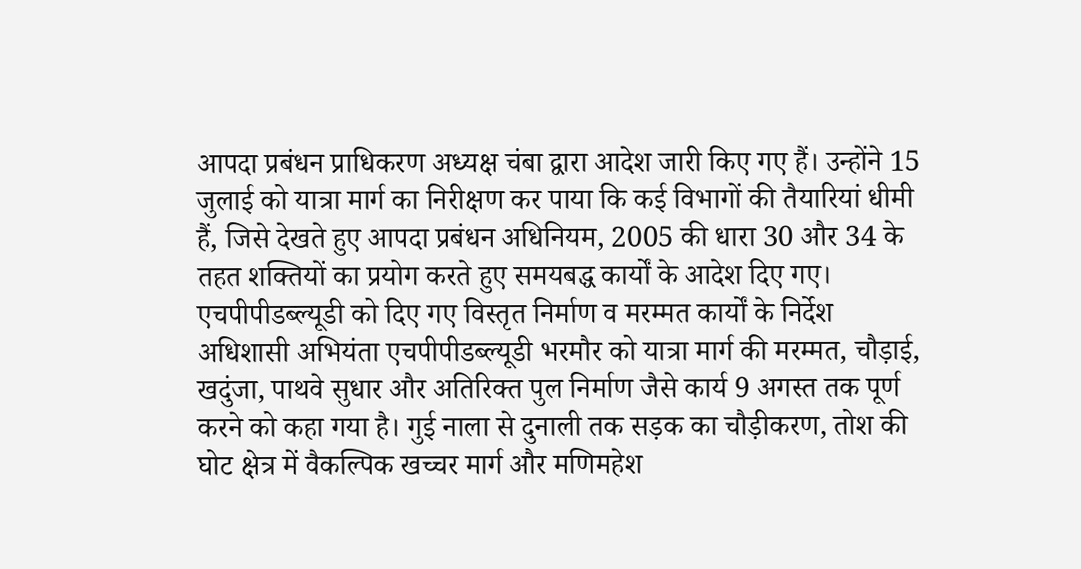आपदा प्रबंधन प्राधिकरण अध्यक्ष चंबा द्वारा आदेश जारी किए गए हैं। उन्होंने 15 जुलाई को यात्रा मार्ग का निरीक्षण कर पाया कि कई विभागों की तैयारियां धीमी हैं, जिसे देखते हुए आपदा प्रबंधन अधिनियम, 2005 की धारा 30 और 34 के तहत शक्तियों का प्रयोग करते हुए समयबद्ध कार्यों के आदेश दिए गए।
एचपीपीडब्ल्यूडी को दिए गए विस्तृत निर्माण व मरम्मत कार्यों के निर्देश
अधिशासी अभियंता एचपीपीडब्ल्यूडी भरमौर को यात्रा मार्ग की मरम्मत, चौड़ाई, खदुंजा, पाथवे सुधार और अतिरिक्त पुल निर्माण जैसे कार्य 9 अगस्त तक पूर्ण करने को कहा गया है। गुई नाला से दुनाली तक सड़क का चौड़ीकरण, तोश की घोट क्षेत्र में वैकल्पिक खच्चर मार्ग और मणिमहेश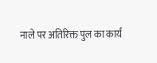नाले पर अतिरिक्त पुल का कार्य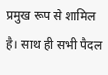प्रमुख रूप से शामिल है। साथ ही सभी पैदल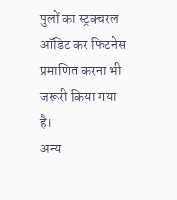पुलों का स्ट्रक्चरल ऑडिट कर फिटनेस प्रमाणित करना भी जरूरी किया गया है।
अन्य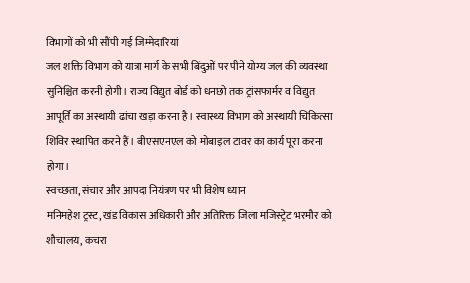विभागों को भी सौंपी गई जिम्मेदारियां
जल शक्ति विभाग को यात्रा मार्ग के सभी बिंदुओं पर पीने योग्य जल की व्यवस्था सुनिश्चित करनी होगी। राज्य विद्युत बोर्ड को धनछो तक ट्रांसफार्मर व विद्युत आपूर्ति का अस्थायी ढांचा खड़ा करना है। स्वास्थ्य विभाग को अस्थायी चिकित्सा शिविर स्थापित करने हैं। बीएसएनएल को मोबाइल टावर का कार्य पूरा करना होगा।
स्वच्छता, संचार और आपदा नियंत्रण पर भी विशेष ध्यान
मनिमहेश ट्रस्ट, खंड विकास अधिकारी और अतिरिक्त जिला मजिस्ट्रेट भरमौर को शौचालय, कचरा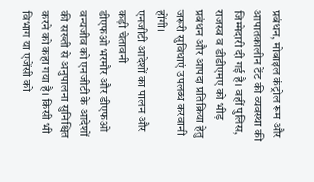प्रबंधन, मोबाइल कंट्रोल रूम और आपातकालीन टेंट की व्यवस्था की जिम्मेदारी दी गई है। वहीं पुलिस, राजस्व व डीडीएमए को भीड़ प्रबंधन और आपदा प्रतिक्रिया हेतु जरूरी सुविधाएं उपलब्ध करवानी होंगी।
एनजीटी आदेशों का पालन और कड़ी चेतावनी
डीएफओ भरमौर और डीएफओ वन्यजीव को एनजीटी के आदेशों की सख्ती से अनुपालना सुनिश्चित करने को कहा गया है। किसी भी विभाग या एजेंसी को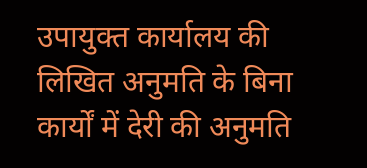उपायुक्त कार्यालय की लिखित अनुमति के बिना कार्यों में देरी की अनुमति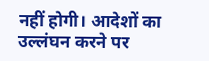नहीं होगी। आदेशों का उल्लंघन करने पर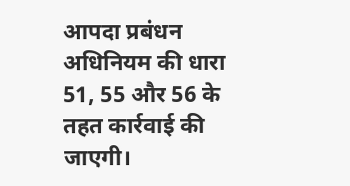आपदा प्रबंधन अधिनियम की धारा 51, 55 और 56 के तहत कार्रवाई की जाएगी।